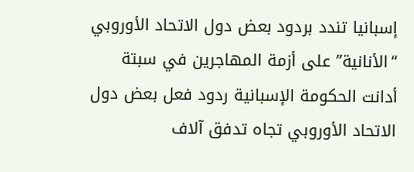إسبانيا تندد بردود بعض دول الاتحاد الأوروبي “الأنانية” على أزمة المهاجرين في سبتة
أدانت الحكومة الإسبانية ردود فعل بعض دول الاتحاد الأوروبي تجاه تدفق آلاف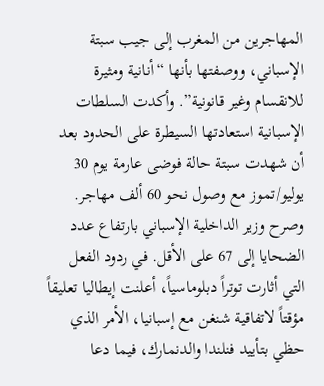المهاجرين من المغرب إلى جيب سبتة الإسباني، ووصفتها بأنها “أنانية ومثيرة للانقسام وغير قانونية”. وأكدت السلطات الإسبانية استعادتها السيطرة على الحدود بعد أن شهدت سبتة حالة فوضى عارمة يوم 30 يوليو/تموز مع وصول نحو 60 ألف مهاجر. وصرح وزير الداخلية الإسباني بارتفاع عدد الضحايا إلى 67 على الأقل. في ردود الفعل التي أثارت توتراً دبلوماسياً، أعلنت إيطاليا تعليقاً مؤقتاً لاتفاقية شنغن مع إسبانيا، الأمر الذي حظي بتأييد فنلندا والدنمارك، فيما دعا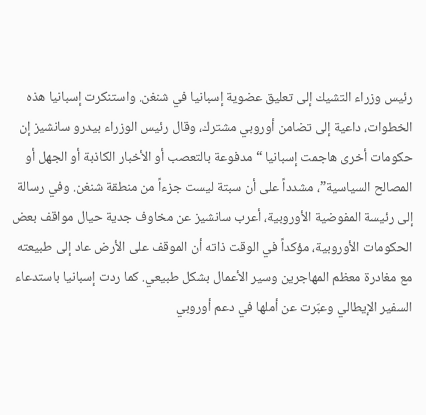رئيس وزراء التشيك إلى تعليق عضوية إسبانيا في شنغن. واستنكرت إسبانيا هذه الخطوات، داعية إلى تضامن أوروبي مشترك، وقال رئيس الوزراء بيدرو سانشيز إن حكومات أخرى هاجمت إسبانيا “مدفوعة بالتعصب أو الأخبار الكاذبة أو الجهل أو المصالح السياسية”، مشدداً على أن سبتة ليست جزءاً من منطقة شنغن. وفي رسالة إلى رئيسة المفوضية الأوروبية، أعرب سانشيز عن مخاوف جدية حيال مواقف بعض الحكومات الأوروبية، مؤكداً في الوقت ذاته أن الموقف على الأرض عاد إلى طبيعته مع مغادرة معظم المهاجرين وسير الأعمال بشكل طبيعي. كما ردت إسبانيا باستدعاء السفير الإيطالي وعبّرت عن أملها في دعم أوروبي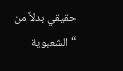حقيقي بدلاً من “الشعبوية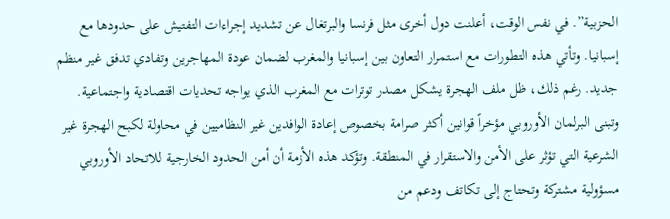الحزبية”. في نفس الوقت، أعلنت دول أخرى مثل فرنسا والبرتغال عن تشديد إجراءات التفتيش على حدودها مع إسبانيا. وتأتي هذه التطورات مع استمرار التعاون بين إسبانيا والمغرب لضمان عودة المهاجرين وتفادي تدفق غير منظم جديد. رغم ذلك، ظل ملف الهجرة يشكل مصدر توترات مع المغرب الذي يواجه تحديات اقتصادية واجتماعية. وتبنى البرلمان الأوروبي مؤخراً قوانين أكثر صرامة بخصوص إعادة الوافدين غير النظاميين في محاولة لكبح الهجرة غير الشرعية التي تؤثر على الأمن والاستقرار في المنطقة. وتؤكد هذه الأزمة أن أمن الحدود الخارجية للاتحاد الأوروبي مسؤولية مشتركة وتحتاج إلى تكاتف ودعم من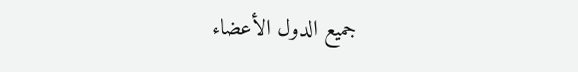جميع الدول الأعضاء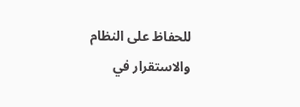للحفاظ على النظام والاستقرار في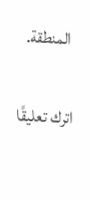المنطقة.

اترك تعليقًا